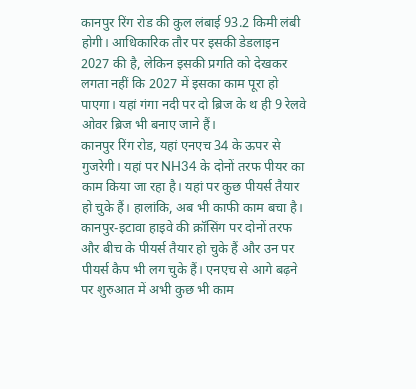कानपुर रिंग रोड की कुल लंबाई 93.2 किमी लंबी होगी। आधिकारिक तौर पर इसकी डेडलाइन 2027 की है, लेकिन इसकी प्रगति को देखकर लगता नहीं कि 2027 में इसका काम पूरा हो पाएगा। यहां गंगा नदी पर दो ब्रिज के थ ही 9 रेलवे ओवर ब्रिज भी बनाए जाने हैं।
कानपुर रिंग रोड, यहां एनएच 34 के ऊपर से गुजरेगी। यहां पर NH34 के दोनों तरफ पीयर का काम किया जा रहा है। यहां पर कुछ पीयर्स तैयार हो चुके हैं। हालांकि, अब भी काफी काम बचा है।
कानपुर-इटावा हाइवे की क्रॉसिंग पर दोनों तरफ और बीच के पीयर्स तैयार हो चुके हैं और उन पर पीयर्स कैप भी लग चुके हैं। एनएच से आगे बढ़ने पर शुरुआत में अभी कुछ भी काम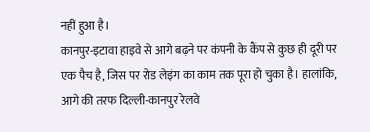नहीं हुआ है।
कानपुर-इटावा हाइवे से आगे बढ़ने पर कंपनी के कैंप से कुछ ही दूरी पर एक पैच है, जिस पर रोड लेइंग का काम तक पूरा हो चुका है। हालांकि, आगे की तरफ दिल्ली-कानपुर रेलवे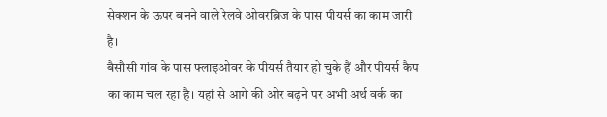सेक्शन के ऊपर बनने वाले रेलवे ओवरब्रिज के पास पीयर्स का काम जारी है।
बैसौसी गांव के पास फ्लाइओवर के पीयर्स तैयार हो चुके हैं और पीयर्स कैप का काम चल रहा है। यहां से आगे की ओर बढ़ने पर अभी अर्थ वर्क का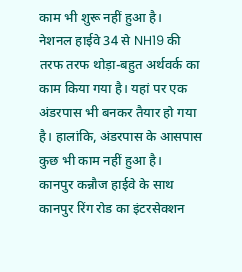काम भी शुरू नहीं हुआ है।
नेशनल हाईवे 34 से NH19 की तरफ तरफ थोड़ा-बहुत अर्थवर्क का काम किया गया है। यहां पर एक अंडरपास भी बनकर तैयार हो गया है। हालांकि, अंडरपास के आसपास कुछ भी काम नहीं हुआ है।
कानपुर कन्नौज हाईवे के साथ कानपुर रिंग रोड का इंटरसेक्शन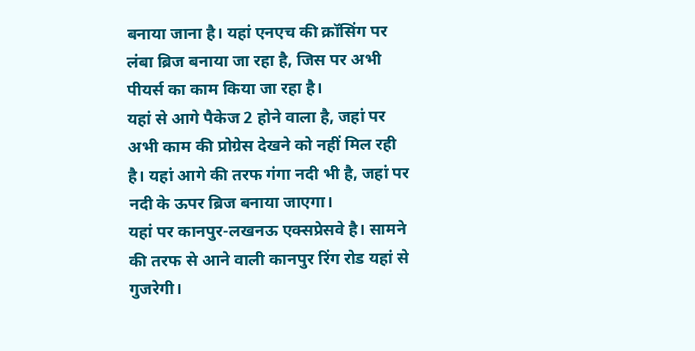बनाया जाना है। यहां एनएच की क्रॉसिंग पर लंबा ब्रिज बनाया जा रहा है, जिस पर अभी पीयर्स का काम किया जा रहा है।
यहां से आगे पैकेज 2 होने वाला है, जहां पर अभी काम की प्रोग्रेस देखने को नहीं मिल रही है। यहां आगे की तरफ गंगा नदी भी है, जहां पर नदी के ऊपर ब्रिज बनाया जाएगा।
यहां पर कानपुर-लखनऊ एक्सप्रेसवे है। सामने की तरफ से आने वाली कानपुर रिंग रोड यहां से गुजरेगी।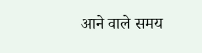आने वाले समय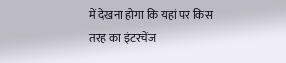में देखना होगा कि यहां पर किस तरह का इंटरचेंज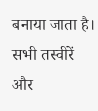बनाया जाता है। सभी तस्वीरें और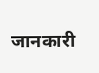जानकारी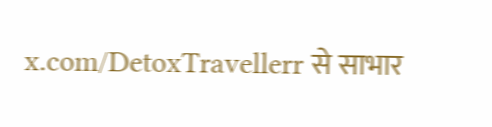x.com/DetoxTravellerr से साभार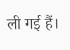ली गई हैं।